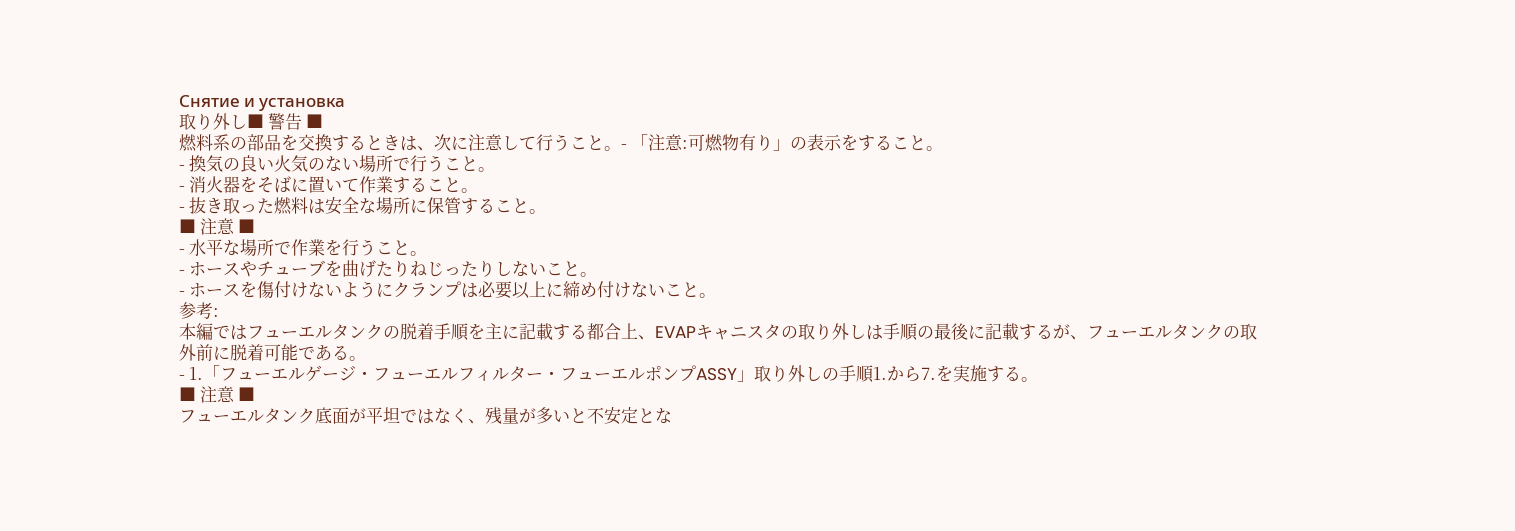Снятие и установка
取り外し■ 警告 ■
燃料系の部品を交換するときは、次に注意して行うこと。- 「注意:可燃物有り」の表示をすること。
- 換気の良い火気のない場所で行うこと。
- 消火器をそばに置いて作業すること。
- 抜き取った燃料は安全な場所に保管すること。
■ 注意 ■
- 水平な場所で作業を行うこと。
- ホースやチューブを曲げたりねじったりしないこと。
- ホースを傷付けないようにクランプは必要以上に締め付けないこと。
参考:
本編ではフューエルタンクの脱着手順を主に記載する都合上、EVAPキャニスタの取り外しは手順の最後に記載するが、フューエルタンクの取外前に脱着可能である。
- 1.「フューエルゲージ・フューエルフィルター・フューエルポンプASSY」取り外しの手順1.から7.を実施する。
■ 注意 ■
フューエルタンク底面が平坦ではなく、残量が多いと不安定とな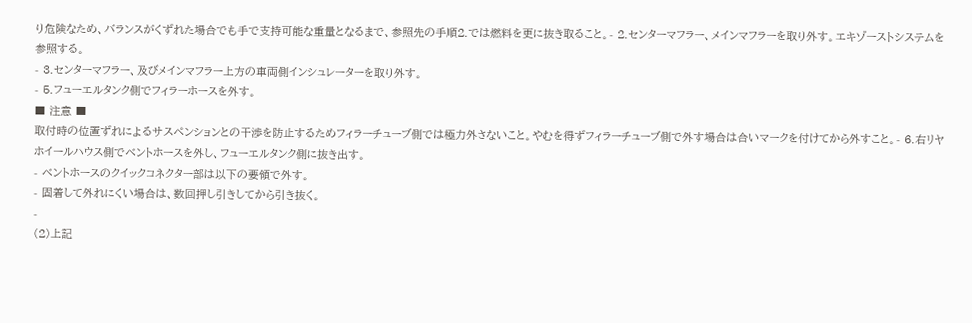り危険なため、バランスがくずれた場合でも手で支持可能な重量となるまで、参照先の手順2.では燃料を更に抜き取ること。- 2.センターマフラー、メインマフラーを取り外す。エキゾーストシステムを参照する。
- 3.センターマフラー、及びメインマフラー上方の車両側インシュレーターを取り外す。
- 5.フューエルタンク側でフィラーホースを外す。
■ 注意 ■
取付時の位置ずれによるサスペンションとの干渉を防止するためフィラーチューブ側では極力外さないこと。やむを得ずフィラーチューブ側で外す場合は合いマークを付けてから外すこと。- 6.右リヤホイールハウス側でベントホースを外し、フューエルタンク側に抜き出す。
- ベントホースのクイックコネクター部は以下の要領で外す。
- 固着して外れにくい場合は、数回押し引きしてから引き抜く。
-
(2)上記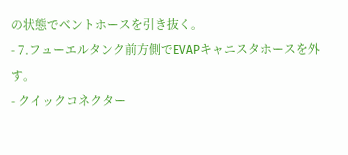の状態でベントホースを引き抜く。
- 7.フューエルタンク前方側でEVAPキャニスタホースを外す。
- クイックコネクター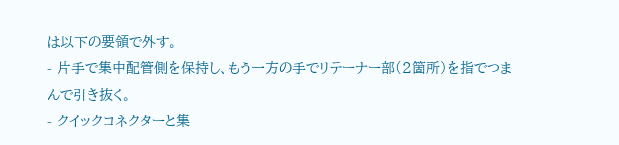は以下の要領で外す。
- 片手で集中配管側を保持し、もう一方の手でリテーナー部(2箇所)を指でつまんで引き抜く。
- クイックコネクターと集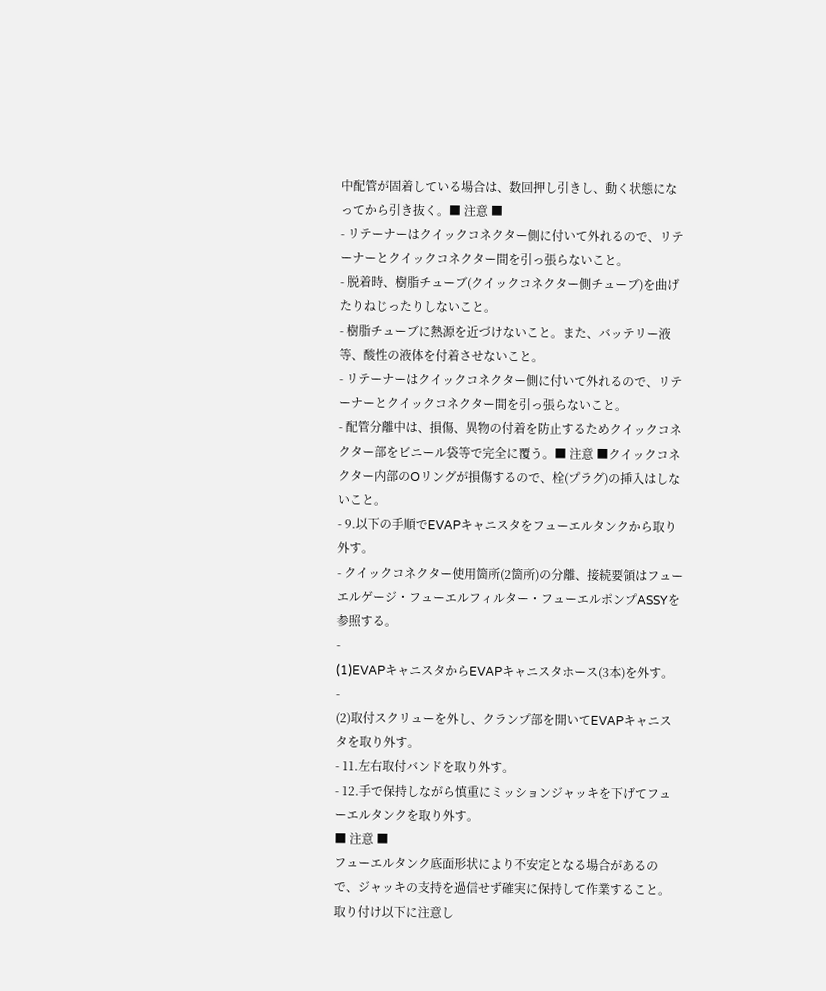中配管が固着している場合は、数回押し引きし、動く状態になってから引き抜く。■ 注意 ■
- リテーナーはクイックコネクター側に付いて外れるので、リテーナーとクイックコネクター間を引っ張らないこと。
- 脱着時、樹脂チューブ(クイックコネクター側チューブ)を曲げたりねじったりしないこと。
- 樹脂チューブに熱源を近づけないこと。また、バッテリー液等、酸性の液体を付着させないこと。
- リテーナーはクイックコネクター側に付いて外れるので、リテーナーとクイックコネクター間を引っ張らないこと。
- 配管分離中は、損傷、異物の付着を防止するためクイックコネクター部をビニール袋等で完全に覆う。■ 注意 ■クイックコネクター内部のOリングが損傷するので、栓(プラグ)の挿入はしないこと。
- 9.以下の手順でEVAPキャニスタをフューエルタンクから取り外す。
- クイックコネクター使用箇所(2箇所)の分離、接続要領はフューエルゲージ・フューエルフィルター・フューエルポンプASSYを参照する。
-
(1)EVAPキャニスタからEVAPキャニスタホース(3本)を外す。
-
(2)取付スクリューを外し、クランプ部を開いてEVAPキャニスタを取り外す。
- 11.左右取付バンドを取り外す。
- 12.手で保持しながら慎重にミッションジャッキを下げてフューエルタンクを取り外す。
■ 注意 ■
フューエルタンク底面形状により不安定となる場合があるので、ジャッキの支持を過信せず確実に保持して作業すること。
取り付け以下に注意し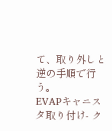て、取り外しと逆の手順で行う。
EVAPキャニスタ取り付け- ク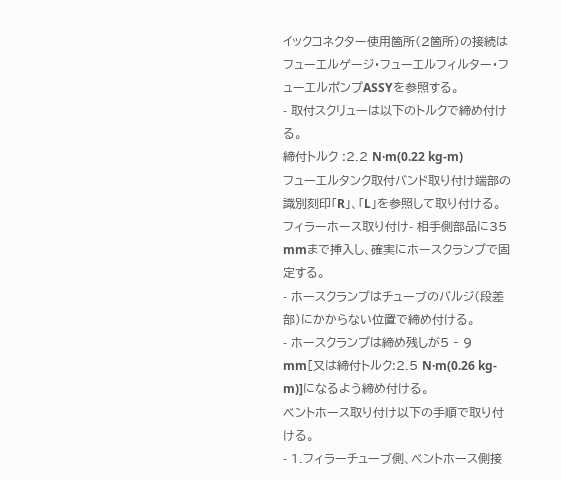イックコネクター使用箇所(2箇所)の接続はフューエルゲージ・フューエルフィルター・フューエルポンプASSYを参照する。
- 取付スクリューは以下のトルクで締め付ける。
締付トルク :2.2 N·m(0.22 kg‐m)
フューエルタンク取付バンド取り付け端部の識別刻印「R」、「L」を参照して取り付ける。
フィラーホース取り付け- 相手側部品に35 mmまで挿入し、確実にホースクランプで固定する。
- ホースクランプはチューブのバルジ(段差部)にかからない位置で締め付ける。
- ホースクランプは締め残しが5 ‐ 9 mm[又は締付トルク:2.5 N·m(0.26 kg‐m)]になるよう締め付ける。
ベントホース取り付け以下の手順で取り付ける。
- 1.フィラーチューブ側、ベントホース側接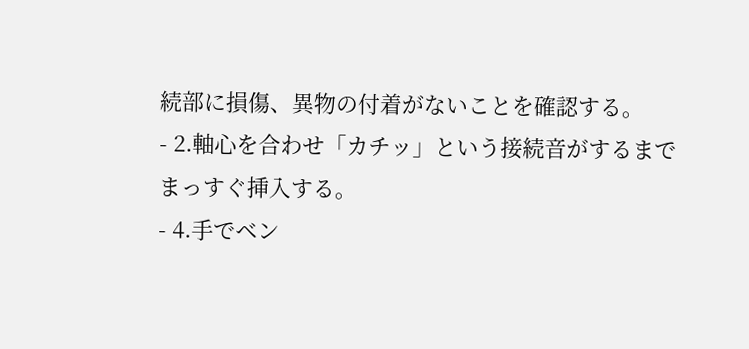続部に損傷、異物の付着がないことを確認する。
- 2.軸心を合わせ「カチッ」という接続音がするまでまっすぐ挿入する。
- 4.手でベン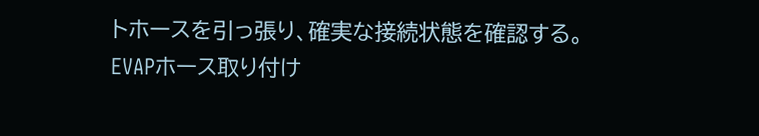トホースを引っ張り、確実な接続状態を確認する。
EVAPホース取り付け